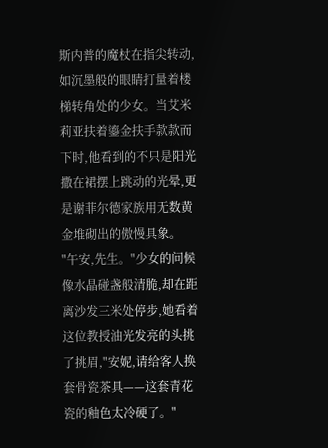斯内普的魔杖在指尖转动,如沉墨般的眼睛打量着楼梯转角处的少女。当艾米莉亚扶着鎏金扶手款款而下时,他看到的不只是阳光撒在裙摆上跳动的光晕,更是谢菲尔德家族用无数黄金堆砌出的傲慢具象。
"午安,先生。"少女的问候像水晶碰盏般清脆,却在距离沙发三米处停步,她看着这位教授油光发亮的头挑了挑眉,"安妮,请给客人换套骨瓷茶具——这套青花瓷的釉色太冷硬了。"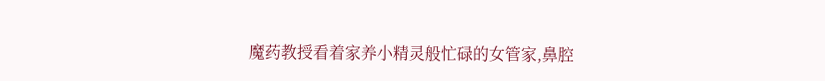魔药教授看着家养小精灵般忙碌的女管家,鼻腔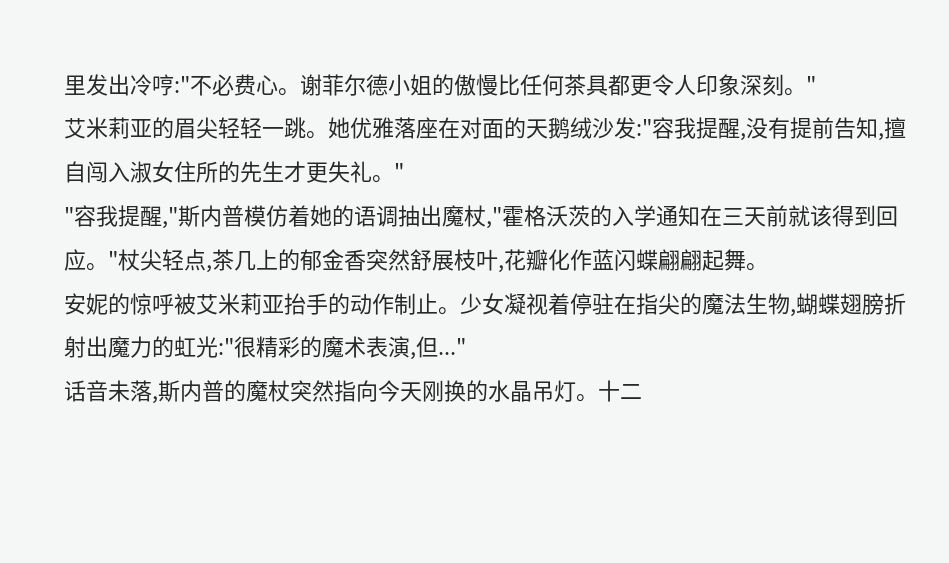里发出冷哼:"不必费心。谢菲尔德小姐的傲慢比任何茶具都更令人印象深刻。"
艾米莉亚的眉尖轻轻一跳。她优雅落座在对面的天鹅绒沙发:"容我提醒,没有提前告知,擅自闯入淑女住所的先生才更失礼。"
"容我提醒,"斯内普模仿着她的语调抽出魔杖,"霍格沃茨的入学通知在三天前就该得到回应。"杖尖轻点,茶几上的郁金香突然舒展枝叶,花瓣化作蓝闪蝶翩翩起舞。
安妮的惊呼被艾米莉亚抬手的动作制止。少女凝视着停驻在指尖的魔法生物,蝴蝶翅膀折射出魔力的虹光:"很精彩的魔术表演,但..."
话音未落,斯内普的魔杖突然指向今天刚换的水晶吊灯。十二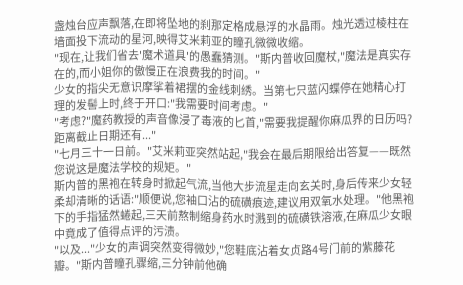盏烛台应声飘落,在即将坠地的刹那定格成悬浮的水晶雨。烛光透过棱柱在墙面投下流动的星河,映得艾米莉亚的瞳孔微微收缩。
"现在,让我们省去'魔术道具'的愚蠢猜测。"斯内普收回魔杖,"魔法是真实存在的,而小姐你的傲慢正在浪费我的时间。"
少女的指尖无意识摩挲着裙摆的金线刺绣。当第七只蓝闪蝶停在她精心打理的发髻上时,终于开口:"我需要时间考虑。"
"考虑?"魔药教授的声音像浸了毒液的匕首,"需要我提醒你麻瓜界的日历吗?距离截止日期还有..."
"七月三十一日前。"艾米莉亚突然站起,"我会在最后期限给出答复——既然您说这是魔法学校的规矩。"
斯内普的黑袍在转身时掀起气流,当他大步流星走向玄关时,身后传来少女轻柔却清晰的话语:"顺便说,您袖口沾的硫磺痕迹,建议用双氧水处理。"他黑袍下的手指猛然蜷起,三天前熬制缩身药水时溅到的硫磺铁溶液,在麻瓜少女眼中竟成了值得点评的污渍。
"以及..."少女的声调突然变得微妙,"您鞋底沾着女贞路4号门前的紫藤花瓣。"斯内普瞳孔骤缩,三分钟前他确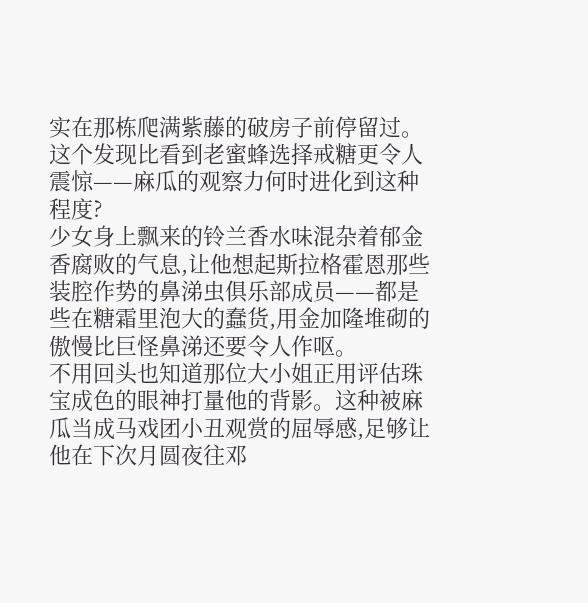实在那栋爬满紫藤的破房子前停留过。这个发现比看到老蜜蜂选择戒糖更令人震惊——麻瓜的观察力何时进化到这种程度?
少女身上飘来的铃兰香水味混杂着郁金香腐败的气息,让他想起斯拉格霍恩那些装腔作势的鼻涕虫俱乐部成员——都是些在糖霜里泡大的蠢货,用金加隆堆砌的傲慢比巨怪鼻涕还要令人作呕。
不用回头也知道那位大小姐正用评估珠宝成色的眼神打量他的背影。这种被麻瓜当成马戏团小丑观赏的屈辱感,足够让他在下次月圆夜往邓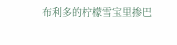布利多的柠檬雪宝里掺巴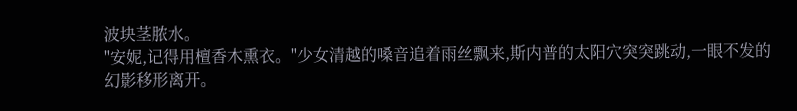波块茎脓水。
"安妮,记得用檀香木熏衣。"少女清越的嗓音追着雨丝飘来,斯内普的太阳穴突突跳动,一眼不发的幻影移形离开。